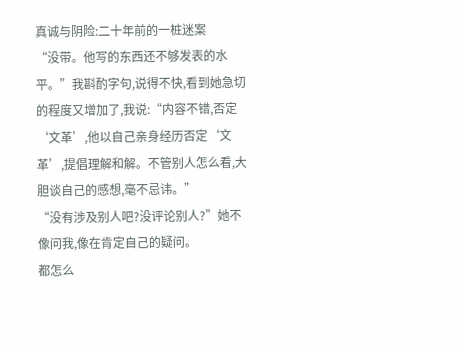真诚与阴险:二十年前的一桩迷案
“没带。他写的东西还不够发表的水平。”我斟酌字句,说得不快,看到她急切的程度又增加了,我说:“内容不错,否定‘文革’,他以自己亲身经历否定‘文革’,提倡理解和解。不管别人怎么看,大胆谈自己的感想,毫不忌讳。”
“没有涉及别人吧?没评论别人?”她不像问我,像在肯定自己的疑问。
都怎么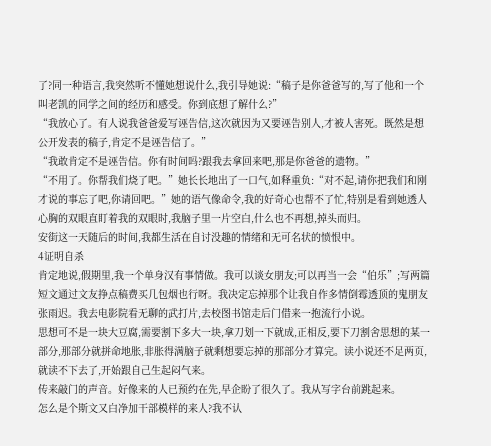了?同一种语言,我突然听不懂她想说什么,我引导她说:“稿子是你爸爸写的,写了他和一个叫老凯的同学之间的经历和感受。你到底想了解什么?”
“我放心了。有人说我爸爸爱写诬告信,这次就因为又要诬告别人,才被人害死。既然是想公开发表的稿子,肯定不是诬告信了。”
“我敢肯定不是诬告信。你有时间吗?跟我去拿回来吧,那是你爸爸的遗物。”
“不用了。你帮我们烧了吧。”她长长地出了一口气,如释重负:“对不起,请你把我们和刚才说的事忘了吧,你请回吧。”她的语气像命令,我的好奇心也帮不了忙,特别是看到她透人心胸的双眼直盯着我的双眼时,我脑子里一片空白,什么也不再想,掉头而归。
安街这一天随后的时间,我都生活在自讨没趣的情绪和无可名状的愤恨中。
4证明自杀
肯定地说,假期里,我一个单身汉有事情做。我可以谈女朋友;可以再当一会“伯乐”;写两篇短文通过文友挣点稿费买几包烟也行呀。我决定忘掉那个让我自作多情倒霉透顶的鬼朋友张雨迟。我去电影院看无聊的武打片,去校图书馆走后门借来一抱流行小说。
思想可不是一块大豆腐,需要割下多大一块,拿刀划一下就成,正相反,要下刀割舍思想的某一部分,那部分就拼命地胀,非胀得满脑子就剩想要忘掉的那部分才算完。读小说还不足两页,就读不下去了,开始跟自己生起闷气来。
传来敲门的声音。好像来的人已预约在先,早企盼了很久了。我从写字台前跳起来。
怎么是个斯文又白净加干部模样的来人?我不认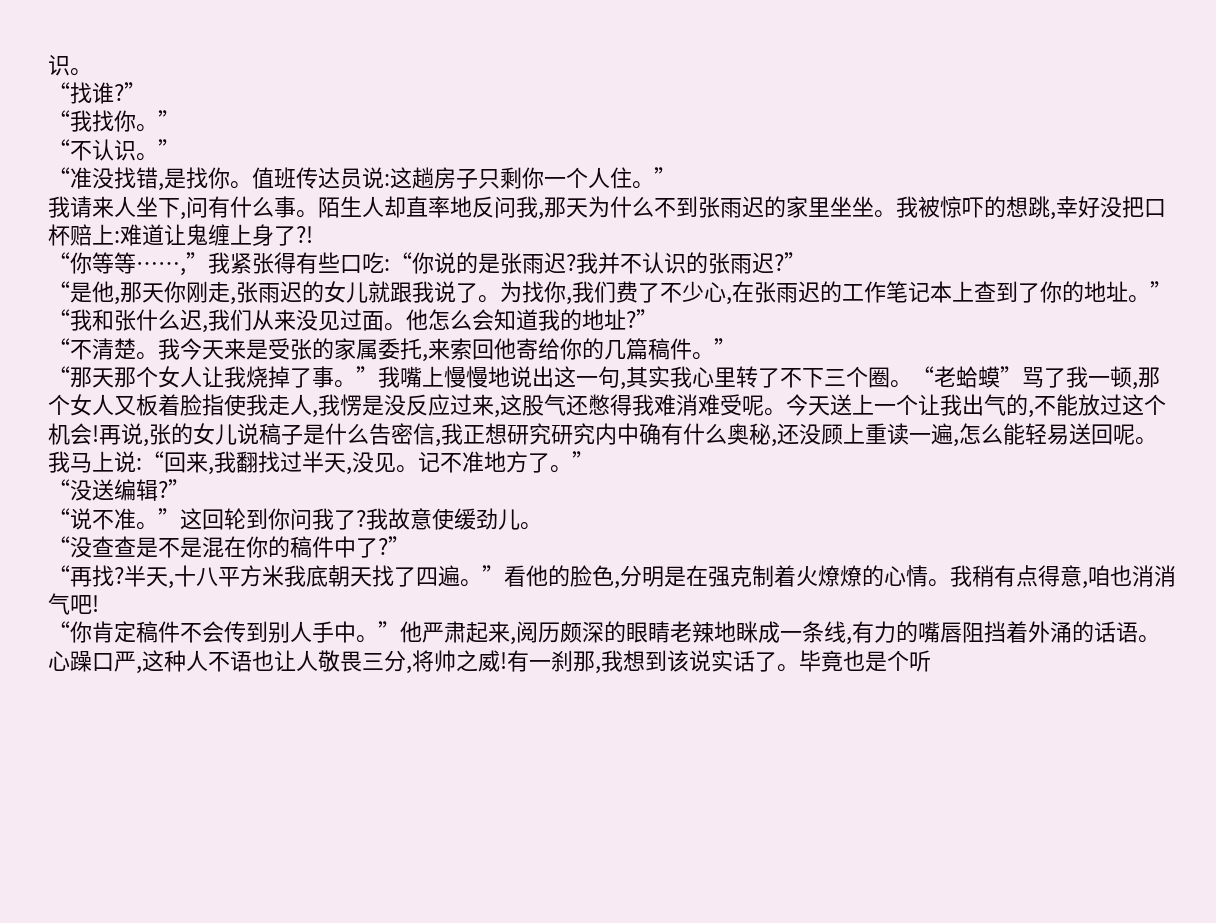识。
“找谁?”
“我找你。”
“不认识。”
“准没找错,是找你。值班传达员说:这趟房子只剩你一个人住。”
我请来人坐下,问有什么事。陌生人却直率地反问我,那天为什么不到张雨迟的家里坐坐。我被惊吓的想跳,幸好没把口杯赔上:难道让鬼缠上身了?!
“你等等……,”我紧张得有些口吃:“你说的是张雨迟?我并不认识的张雨迟?”
“是他,那天你刚走,张雨迟的女儿就跟我说了。为找你,我们费了不少心,在张雨迟的工作笔记本上查到了你的地址。”
“我和张什么迟,我们从来没见过面。他怎么会知道我的地址?”
“不清楚。我今天来是受张的家属委托,来索回他寄给你的几篇稿件。”
“那天那个女人让我烧掉了事。”我嘴上慢慢地说出这一句,其实我心里转了不下三个圈。“老蛤蟆”骂了我一顿,那个女人又板着脸指使我走人,我愣是没反应过来,这股气还憋得我难消难受呢。今天送上一个让我出气的,不能放过这个机会!再说,张的女儿说稿子是什么告密信,我正想研究研究内中确有什么奥秘,还没顾上重读一遍,怎么能轻易送回呢。我马上说:“回来,我翻找过半天,没见。记不准地方了。”
“没送编辑?”
“说不准。”这回轮到你问我了?我故意使缓劲儿。
“没查查是不是混在你的稿件中了?”
“再找?半天,十八平方米我底朝天找了四遍。”看他的脸色,分明是在强克制着火燎燎的心情。我稍有点得意,咱也消消气吧!
“你肯定稿件不会传到别人手中。”他严肃起来,阅历颇深的眼睛老辣地眯成一条线,有力的嘴唇阻挡着外涌的话语。心躁口严,这种人不语也让人敬畏三分,将帅之威!有一刹那,我想到该说实话了。毕竟也是个听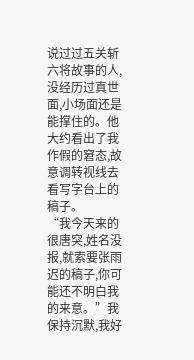说过过五关斩六将故事的人,没经历过真世面,小场面还是能撑住的。他大约看出了我作假的窘态,故意调转视线去看写字台上的稿子。
“我今天来的很唐突,姓名没报,就索要张雨迟的稿子,你可能还不明白我的来意。”我保持沉默,我好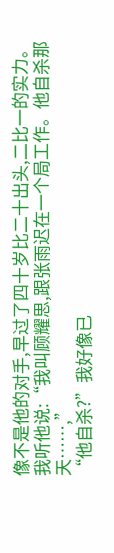像不是他的对手,早过了四十岁比二十出头,二比一的实力。我听他说:“我叫顾耀思,跟张雨迟在一个局工作。他自杀那天……,”
“他自杀?”我好像已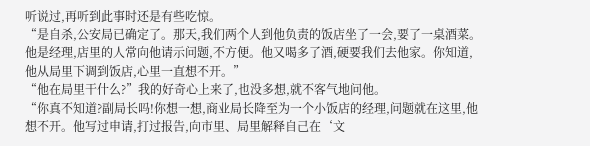听说过,再听到此事时还是有些吃惊。
“是自杀,公安局已确定了。那天,我们两个人到他负责的饭店坐了一会,要了一桌酒菜。他是经理,店里的人常向他请示问题,不方便。他又喝多了酒,硬要我们去他家。你知道,他从局里下调到饭店,心里一直想不开。”
“他在局里干什么?”我的好奇心上来了,也没多想,就不客气地问他。
“你真不知道?副局长吗!你想一想,商业局长降至为一个小饭店的经理,问题就在这里,他想不开。他写过申请,打过报告,向市里、局里解释自己在‘文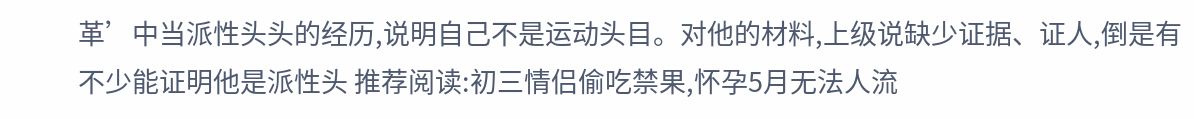革’中当派性头头的经历,说明自己不是运动头目。对他的材料,上级说缺少证据、证人,倒是有不少能证明他是派性头 推荐阅读:初三情侣偷吃禁果,怀孕5月无法人流